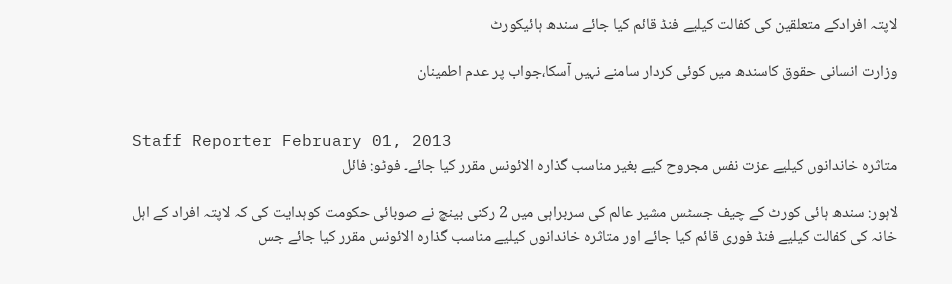لاپتہ افرادکے متعلقین کی کفالت کیلیے فنڈ قائم کیا جائے سندھ ہائیکورٹ

وزارت انسانی حقوق کاسندھ میں کوئی کردار سامنے نہیں آسکا،جواب پر عدم اطمینان


Staff Reporter February 01, 2013
متاثرہ خاندانوں کیلیے عزت نفس مجروح کیے بغیر مناسب گذارہ الائونس مقرر کیا جائے۔ فوٹو: فائل

لاہور: سندھ ہائی کورٹ کے چیف جسٹس مشیر عالم کی سربراہی میں 2 رکنی بینچ نے صوبائی حکومت کوہدایت کی کہ لاپتہ افراد کے اہل خانہ کی کفالت کیلیے فنڈ فوری قائم کیا جائے اور متاثرہ خاندانوں کیلیے مناسب گذارہ الائونس مقرر کیا جائے جس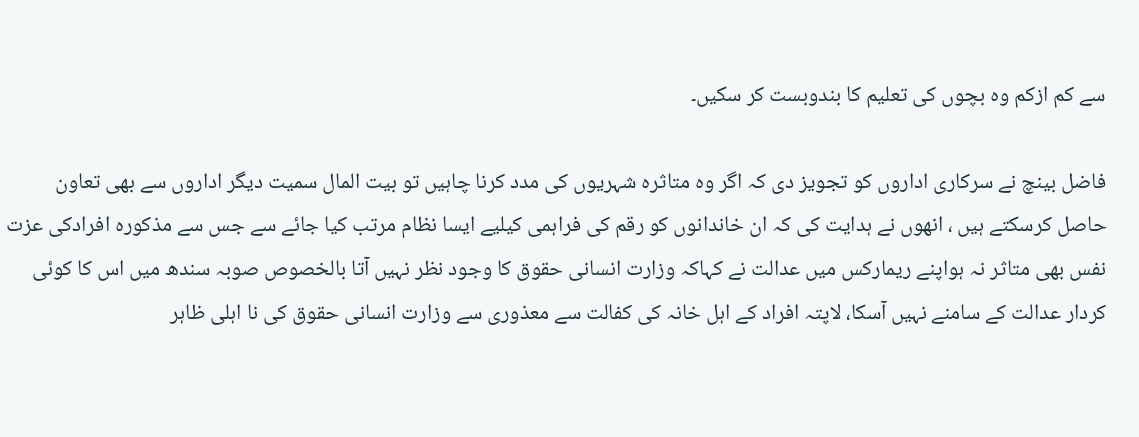سے کم ازکم وہ بچوں کی تعلیم کا بندوبست کر سکیں۔

فاضل بینچ نے سرکاری اداروں کو تجویز دی کہ اگر وہ متاثرہ شہریوں کی مدد کرنا چاہیں تو بیت المال سمیت دیگر اداروں سے بھی تعاون حاصل کرسکتے ہیں ، انھوں نے ہدایت کی کہ ان خاندانوں کو رقم کی فراہمی کیلیے ایسا نظام مرتب کیا جائے سے جس سے مذکورہ افرادکی عزت نفس بھی متاثر نہ ہواپنے ریمارکس میں عدالت نے کہاکہ وزارت انسانی حقوق کا وجود نظر نہیں آتا بالخصوص صوبہ سندھ میں اس کا کوئی کردار عدالت کے سامنے نہیں آسکا، لاپتہ افراد کے اہل خانہ کی کفالت سے معذوری سے وزارت انسانی حقوق کی نا اہلی ظاہر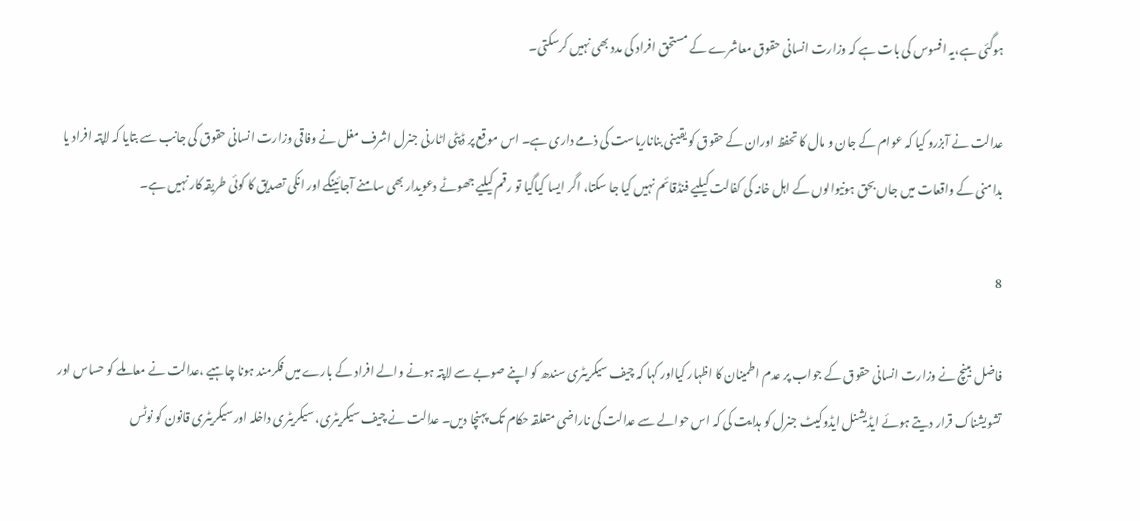ہوگئی ہے،یہ افسوس کی بات ہے کہ وزارت انسانی حقوق معاشرے کے مستحق افراد کی مدد بھی نہیں کرسکتی۔

عدالت نے آبزرو کیا کہ عوام کے جان و مال کا تحفظ اوران کے حقوق کو یقینی بناناریاست کی ذمے داری ہے۔ اس موقع پر ڈپٹی اٹارنی جنرل اشرف مغل نے وفاقی وزارت انسانی حقوق کی جانب سے بتایا کہ لاپتہ افراد یا بدامنی کے واقعات میں جاں بحق ہونیوالوں کے اہل خانہ کی کفالت کیلیے فنڈقائم نہیں کیا جا سکتا، اگر ایسا کیاگیا تو رقم کیلیے جھوٹے دعویدار بھی سامنے آجائینگے اور انکی تصدیق کا کوئی طریقہ کار نہیں ہے۔

8

فاضل بینچ نے وزارت انسانی حقوق کے جواب پر عدم اطمینان کا اظہار کیااور کہا کہ چیف سیکریٹری سندھ کو اپنے صوبے سے لاپتہ ہونے والے افراد کے بارے میں فکرمند ہونا چاہیے ،عدالت نے معاملے کو حساس اور تشویشناک قرار دیتے ہوئے ایڈیشنل ایڈوکیٹ جنرل کو ہدایت کی کہ اس حوالے سے عدالت کی ناراضی متعلقہ حکام تک پہنچا دیں۔ عدالت نے چیف سیکریٹری، سیکریٹری داخلہ اور سیکریٹری قانون کو نوٹس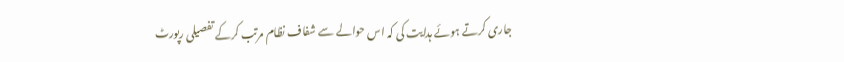جاری کرتے ہوئے ہدایت کی کہ اس حوالے سے شفاف نظام مرتب کرکے تفصیلی رپورٹ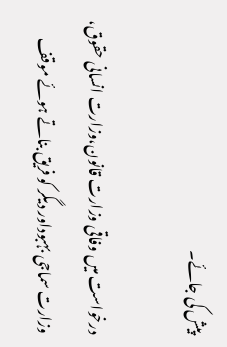پیش کی جائے۔

درخواست میں وفاقی وزارت قانون،وزارت انسانی حقوق، وزارت سماجی بہبوداور دیگر کو فریق بناتے ہوئے موقف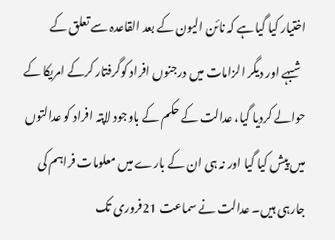اختیار کیا گیاہے کہ نائن الیون کے بعد القاعدہ سے تعلق کے شبہے اور دیگر الزامات میں درجنوں افراد کوگرفتار کرکے امریکا کے حوالے کردیا گیا، عدالت کے حکم کے باوجود لاپتہ افراد کو عدالتوں میں پیش کیا گیا اور نہ ہی ان کے بارے میں معلومات فراہم کی جارہی ہیں۔ عدالت نے سماعت 21فروری تک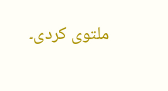ملتوی کردی۔